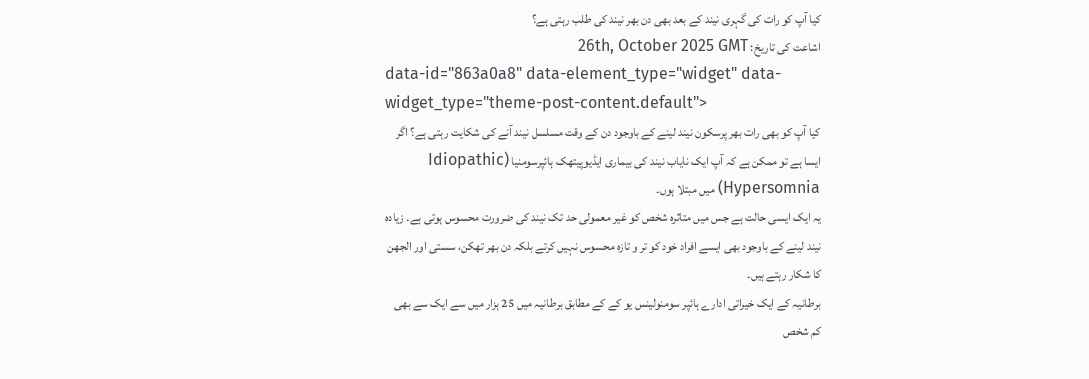کیا آپ کو رات کی گہری نیند کے بعد بھی دن بھر نیند کی طلب رہتی ہے؟
اشاعت کی تاریخ: 26th, October 2025 GMT
data-id="863a0a8" data-element_type="widget" data-widget_type="theme-post-content.default">
کیا آپ کو بھی رات بھر پرسکون نیند لینے کے باوجود دن کے وقت مسلسل نیند آنے کی شکایت رہتی ہے؟ اگر ایسا ہے تو ممکن ہے کہ آپ ایک نایاب نیند کی بیماری ایڈیوپیتھک ہائپرسومنیا (Idiopathic Hypersomnia) میں مبتلا ہوں۔
یہ ایک ایسی حالت ہے جس میں متاثرہ شخص کو غیر معمولی حد تک نیند کی ضرورت محسوس ہوتی ہے۔ زیادہ نیند لینے کے باوجود بھی ایسے افراد خود کو تر و تازہ محسوس نہیں کرتے بلکہ دن بھر تھکن، سستی اور الجھن کا شکار رہتے ہیں۔
برطانیہ کے ایک خیراتی ادارے ہائپر سومنولینس یو کے کے مطابق برطانیہ میں 25 ہزار میں سے ایک سے بھی کم شخص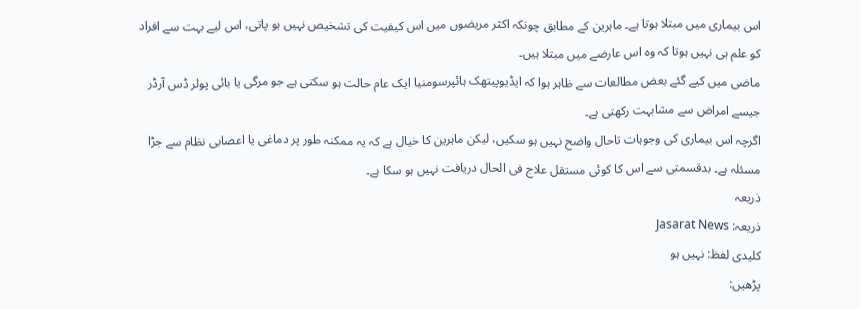اس بیماری میں مبتلا ہوتا ہے۔ ماہرین کے مطابق چونکہ اکثر مریضوں میں اس کیفیت کی تشخیص نہیں ہو پاتی، اس لیے بہت سے افراد کو علم ہی نہیں ہوتا کہ وہ اس عارضے میں مبتلا ہیں۔
ماضی میں کیے گئے بعض مطالعات سے ظاہر ہوا کہ ایڈیوپیتھک ہائپرسومنیا ایک عام حالت ہو سکتی ہے جو مرگی یا بائی پولر ڈس آرڈر جیسے امراض سے مشابہت رکھتی ہے۔
اگرچہ اس بیماری کی وجوہات تاحال واضح نہیں ہو سکیں، لیکن ماہرین کا خیال ہے کہ یہ ممکنہ طور پر دماغی یا اعصابی نظام سے جڑا مسئلہ ہے۔ بدقسمتی سے اس کا کوئی مستقل علاج فی الحال دریافت نہیں ہو سکا ہے۔
ذریعہ
ذریعہ: Jasarat News
کلیدی لفظ: نہیں ہو
پڑھیں: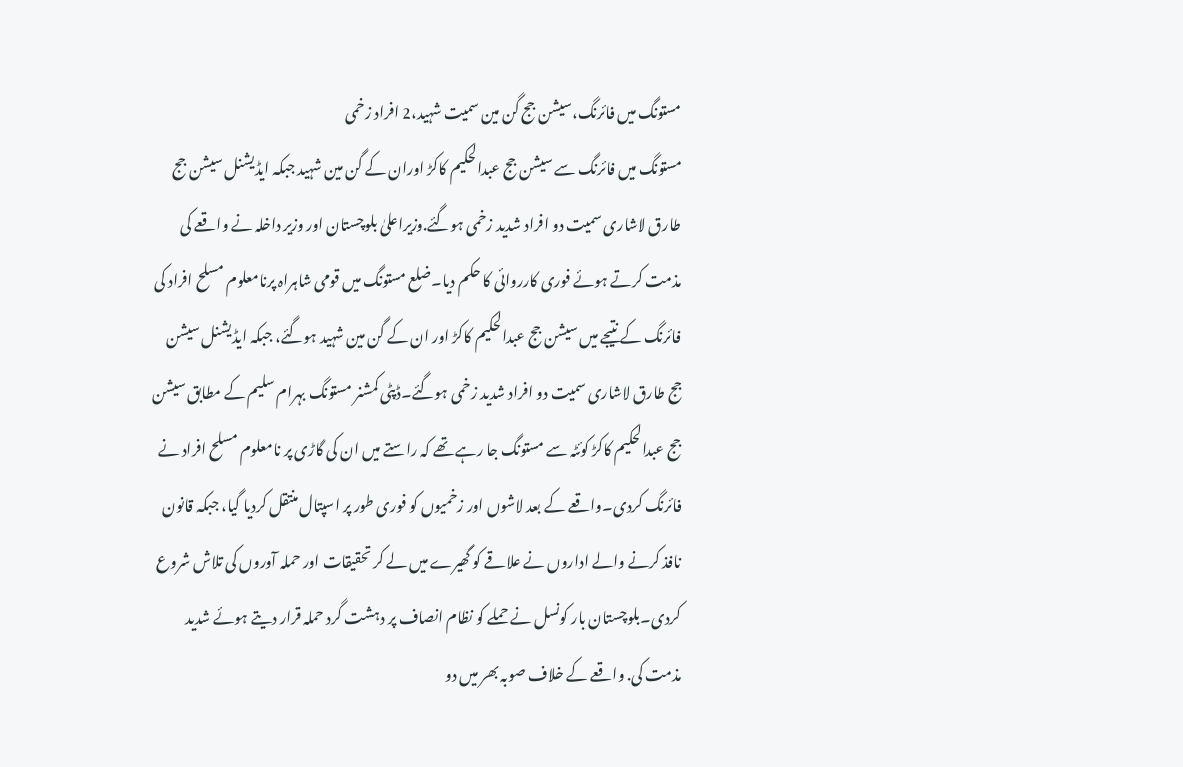مستونگ میں فائرنگ،سیشن جج گن مین سمیت شہید،2 افراد زخمی
مستونگ میں فائرنگ سے سیشن جج عبدالحکیم کاکڑ اوران کے گن مین شہید جبکہ ایڈیشنل سیشن جج طارق لاشاری سمیت دو افراد شدید زخمی ہوگئے.وزیراعلیٰ بلوچستان اور وزیر داخلہ نے واقعے کی مذمت کرتے ہوئے فوری کارروائی کا حکم دیا۔ضلع مستونگ میں قومی شاہراہ پرنامعلوم مسلح افراد کی فائرنگ کے نتیجے میں سیشن جج عبدالحکیم کاکڑ اور ان کے گن مین شہید ہوگئے، جبکہ ایڈیشنل سیشن جج طارق لاشاری سمیت دو افراد شدید زخمی ہوگئے۔ڈپٹی کمشنر مستونگ بہرام سلیم کے مطابق سیشن جج عبدالحکیم کاکڑ کوئٹہ سے مستونگ جا رہے تھے کہ راستے میں ان کی گاڑی پر نامعلوم مسلح افراد نے فائرنگ کردی۔واقعے کے بعد لاشوں اور زخمیوں کو فوری طور پر اسپتال منتقل کردیا گیا، جبکہ قانون نافذ کرنے والے اداروں نے علاقے کو گھیرے میں لے کر تحقیقات اور حملہ آوروں کی تلاش شروع کردی۔بلوچستان بار کونسل نے حملے کو نظام انصاف پر دہشت گرد حملہ قرار دیتے ہوئے شدید مذمت کی. واقعے کے خلاف صوبہ بھر میں دو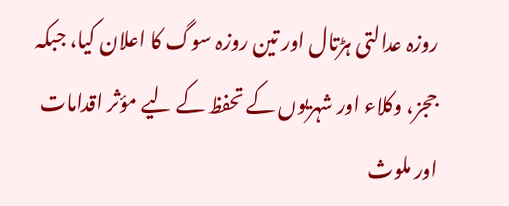روزہ عدالتی ہڑتال اور تین روزہ سوگ کا اعلان کیا، جبکہ ججز، وکلاء اور شہریوں کے تحفظ کے لیے مؤثر اقدامات اور ملوث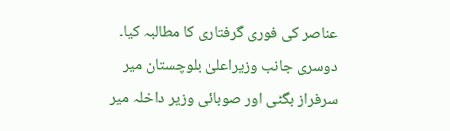عناصر کی فوری گرفتاری کا مطالبہ کیا۔
دوسری جانب وزیراعلیٰ بلوچستان میر سرفراز بگٹی اور صوبائی وزیر داخلہ میر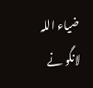ضیاء اللہ لانگو نے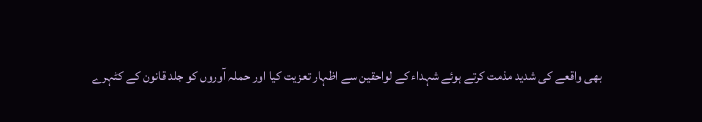بھی واقعے کی شدید مذمت کرتے ہوئے شہداء کے لواحقین سے اظہار تعزیت کیا اور حملہ آوروں کو جلد قانون کے کٹہرے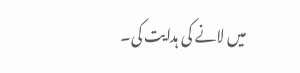میں لانے کی ہدایت کی۔